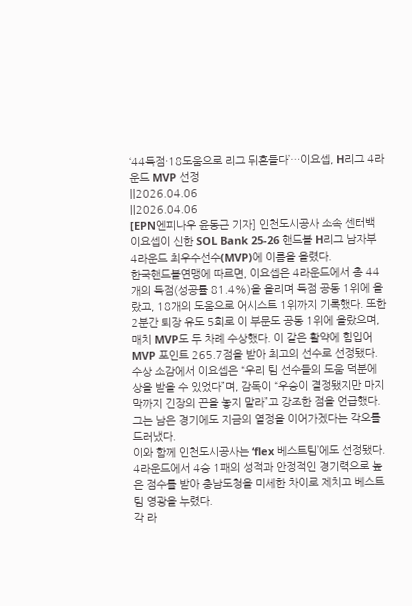‘44득점·18도움으로 리그 뒤흔들다’…이요셉, H리그 4라운드 MVP 선정
||2026.04.06
||2026.04.06
[EPN엔피나우 윤동근 기자] 인천도시공사 소속 센터백 이요셉이 신한 SOL Bank 25-26 핸드볼 H리그 남자부 4라운드 최우수선수(MVP)에 이름을 올렸다.
한국핸드볼연맹에 따르면, 이요셉은 4라운드에서 총 44개의 득점(성공률 81.4%)을 올리며 득점 공동 1위에 올랐고, 18개의 도움으로 어시스트 1위까지 기록했다. 또한 2분간 퇴장 유도 5회로 이 부문도 공동 1위에 올랐으며, 매치 MVP도 두 차례 수상했다. 이 같은 활약에 힘입어 MVP 포인트 265.7점을 받아 최고의 선수로 선정됐다.
수상 소감에서 이요셉은 “우리 팀 선수들의 도움 덕분에 상을 받을 수 있었다”며, 감독이 “우승이 결정됐지만 마지막까지 긴장의 끈을 놓지 말라”고 강조한 점을 언급했다. 그는 남은 경기에도 지금의 열정을 이어가겠다는 각오를 드러냈다.
이와 함께 인천도시공사는 ‘flex 베스트팀’에도 선정됐다. 4라운드에서 4승 1패의 성적과 안정적인 경기력으로 높은 점수를 받아 충남도청을 미세한 차이로 제치고 베스트팀 영광을 누렸다.
각 라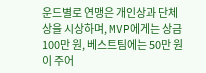운드별로 연맹은 개인상과 단체상을 시상하며, MVP에게는 상금 100만 원, 베스트팀에는 50만 원이 주어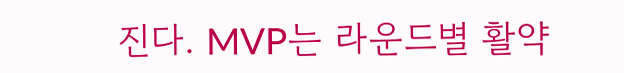진다. MVP는 라운드별 활약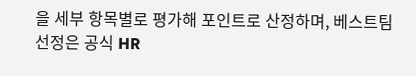을 세부 항목별로 평가해 포인트로 산정하며, 베스트팀 선정은 공식 HR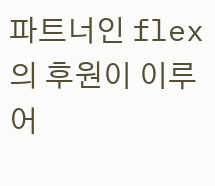파트너인 flex의 후원이 이루어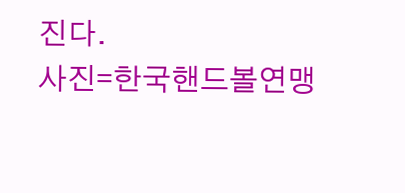진다.
사진=한국핸드볼연맹